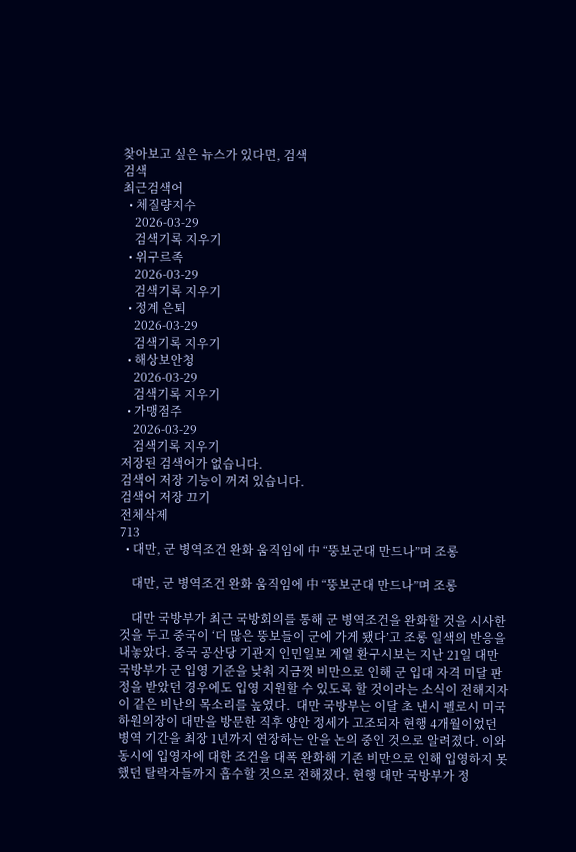찾아보고 싶은 뉴스가 있다면, 검색
검색
최근검색어
  • 체질량지수
    2026-03-29
    검색기록 지우기
  • 위구르족
    2026-03-29
    검색기록 지우기
  • 정계 은퇴
    2026-03-29
    검색기록 지우기
  • 해상보안청
    2026-03-29
    검색기록 지우기
  • 가맹점주
    2026-03-29
    검색기록 지우기
저장된 검색어가 없습니다.
검색어 저장 기능이 꺼져 있습니다.
검색어 저장 끄기
전체삭제
713
  • 대만, 군 병역조건 완화 움직임에 中 “뚱보군대 만드나”며 조롱

    대만, 군 병역조건 완화 움직임에 中 “뚱보군대 만드나”며 조롱

    대만 국방부가 최근 국방회의를 통해 군 병역조건을 완화할 것을 시사한 것을 두고 중국이 ‘더 많은 뚱보들이 군에 가게 됐다’고 조롱 일색의 반응을 내놓았다. 중국 공산당 기관지 인민일보 계열 환구시보는 지난 21일 대만 국방부가 군 입영 기준을 낮춰 지금껏 비만으로 인해 군 입대 자격 미달 판정을 받았던 경우에도 입영 지원할 수 있도록 할 것이라는 소식이 전해지자 이 같은 비난의 목소리를 높였다.  대만 국방부는 이달 초 낸시 펠로시 미국 하원의장이 대만을 방문한 직후 양안 정세가 고조되자 현행 4개월이었던 병역 기간을 최장 1년까지 연장하는 안을 논의 중인 것으로 알려졌다. 이와 동시에 입영자에 대한 조건을 대폭 완화해 기존 비만으로 인해 입영하지 못했던 탈락자들까지 흡수할 것으로 전해졌다. 현행 대만 국방부가 정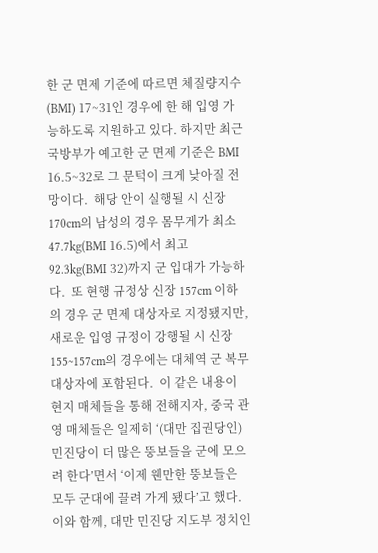한 군 면제 기준에 따르면 체질량지수(BMI) 17~31인 경우에 한 해 입영 가능하도록 지원하고 있다. 하지만 최근 국방부가 예고한 군 면제 기준은 BMI 16.5~32로 그 문턱이 크게 낮아질 전망이다.  해당 안이 실행될 시 신장 170cm의 남성의 경우 몸무게가 최소 47.7kg(BMI 16.5)에서 최고 92.3kg(BMI 32)까지 군 입대가 가능하다.  또 현행 규정상 신장 157cm 이하의 경우 군 면제 대상자로 지정됐지만, 새로운 입영 규정이 강행될 시 신장 155~157cm의 경우에는 대체역 군 복무 대상자에 포함된다.  이 같은 내용이 현지 매체들을 통해 전해지자, 중국 관영 매체들은 일제히 ‘(대만 집권당인)민진당이 더 많은 뚱보들을 군에 모으려 한다’면서 ‘이제 웬만한 뚱보들은 모두 군대에 끌려 가게 됐다’고 했다. 이와 함께, 대만 민진당 지도부 정치인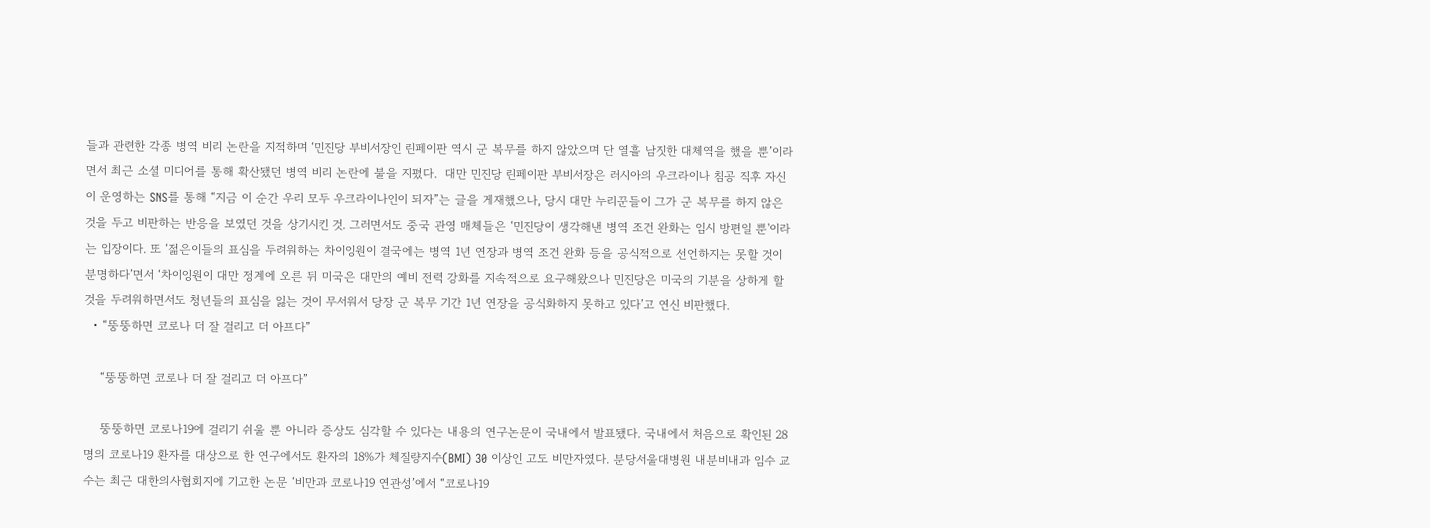들과 관련한 각종 병역 비리 논란을 지적하며 ‘민진당 부비서장인 린페이판 역시 군 복무를 하지 않았으며 단 열흘 남짓한 대체역을 했을 뿐’이라면서 최근 소셜 미디어를 통해 확산됐던 병역 비리 논란에 불을 지폈다.  대만 민진당 린페이판 부비서장은 러시아의 우크라이나 침공 직후 자신이 운영하는 SNS를 통해 “지금 이 순간 우리 모두 우크라이나인이 되자”는 글을 게재했으나, 당시 대만 누리꾼들이 그가 군 복무를 하지 않은 것을 두고 비판하는 반응을 보였던 것을 상기시킨 것. 그러면서도 중국 관영 매체들은 ‘민진당이 생각해낸 병역 조건 완화는 임시 방편일 뿐'이라는 입장이다. 또 ‘젊은이들의 표심을 두려워하는 차이잉원이 결국에는 병역 1년 연장과 병역 조건 완화 등을 공식적으로 선언하지는 못할 것이 분명하다’면서 ‘차이잉원이 대만 정계에 오른 뒤 미국은 대만의 예비 전력 강화를 지속적으로 요구해왔으나 민진당은 미국의 기분을 상하게 할 것을 두려워하면서도 청년들의 표심을 잃는 것이 무서워서 당장 군 복무 기간 1년 연장을 공식화하지 못하고 있다’고 연신 비판했다.
  • “뚱뚱하면 코로나 더 잘 걸리고 더 아프다”

    “뚱뚱하면 코로나 더 잘 걸리고 더 아프다”

    뚱뚱하면 코로나19에 걸리기 쉬울 뿐 아니라 증상도 심각할 수 있다는 내용의 연구논문이 국내에서 발표됐다. 국내에서 처음으로 확인된 28명의 코로나19 환자를 대상으로 한 연구에서도 환자의 18%가 체질량지수(BMI) 30 이상인 고도 비만자였다. 분당서울대병원 내분비내과 임수 교수는 최근 대한의사협회지에 기고한 논문 ‘비만과 코로나19 연관성’에서 “코로나19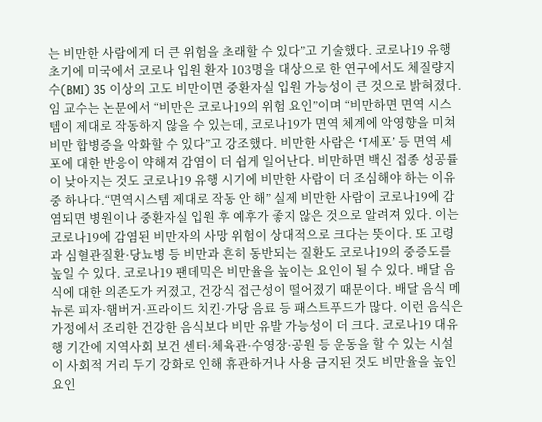는 비만한 사람에게 더 큰 위험을 초래할 수 있다”고 기술했다. 코로나19 유행 초기에 미국에서 코로나 입원 환자 103명을 대상으로 한 연구에서도 체질량지수(BMI) 35 이상의 고도 비만이면 중환자실 입원 가능성이 큰 것으로 밝혀졌다. 임 교수는 논문에서 “비만은 코로나19의 위험 요인”이며 “비만하면 면역 시스템이 제대로 작동하지 않을 수 있는데, 코로나19가 면역 체계에 악영향을 미쳐 비만 합병증을 악화할 수 있다”고 강조했다. 비만한 사람은 ‘T세포’ 등 면역 세포에 대한 반응이 약해져 감염이 더 쉽게 일어난다. 비만하면 백신 접종 성공률이 낮아지는 것도 코로나19 유행 시기에 비만한 사람이 더 조심해야 하는 이유 중 하나다.“면역시스템 제대로 작동 안 해” 실제 비만한 사람이 코로나19에 감염되면 병원이나 중환자실 입원 후 예후가 좋지 않은 것으로 알려져 있다. 이는 코로나19에 감염된 비만자의 사망 위험이 상대적으로 크다는 뜻이다. 또 고령과 심혈관질환·당뇨병 등 비만과 흔히 동반되는 질환도 코로나19의 중증도를 높일 수 있다. 코로나19 팬데믹은 비만율을 높이는 요인이 될 수 있다. 배달 음식에 대한 의존도가 커졌고, 건강식 접근성이 떨어졌기 때문이다. 배달 음식 메뉴론 피자·햄버거·프라이드 치킨·가당 음료 등 패스트푸드가 많다. 이런 음식은 가정에서 조리한 건강한 음식보다 비만 유발 가능성이 더 크다. 코로나19 대유행 기간에 지역사회 보건 센터·체육관·수영장·공원 등 운동을 할 수 있는 시설이 사회적 거리 두기 강화로 인해 휴관하거나 사용 금지된 것도 비만율을 높인 요인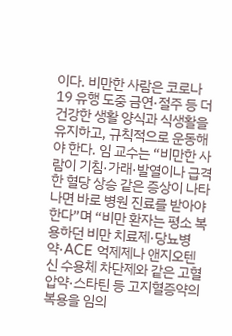이다. 비만한 사람은 코로나19 유행 도중 금연·절주 등 더 건강한 생활 양식과 식생활을 유지하고, 규칙적으로 운동해야 한다. 임 교수는 “비만한 사람이 기침·가래·발열이나 급격한 혈당 상승 같은 증상이 나타나면 바로 병원 진료를 받아야 한다”며 “비만 환자는 평소 복용하던 비만 치료제·당뇨병약·ACE 억제제나 앤지오텐신 수용체 차단제와 같은 고혈압약·스타틴 등 고지혈증약의 복용을 임의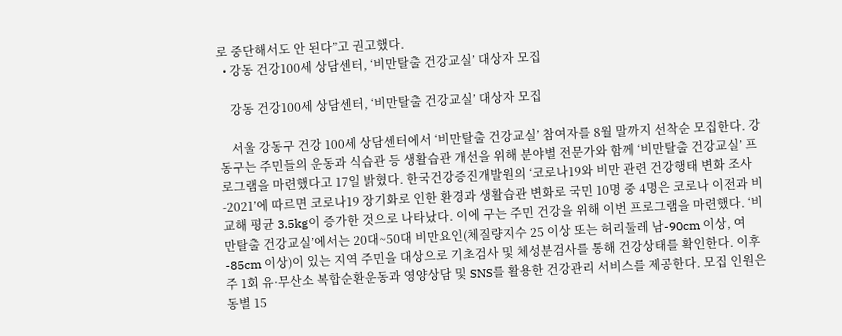로 중단해서도 안 된다”고 권고했다.
  • 강동 건강100세 상담센터, ‘비만탈출 건강교실’ 대상자 모집

    강동 건강100세 상담센터, ‘비만탈출 건강교실’ 대상자 모집

    서울 강동구 건강 100세 상담센터에서 ‘비만탈출 건강교실’ 참여자를 8월 말까지 선착순 모집한다. 강동구는 주민들의 운동과 식습관 등 생활습관 개선을 위해 분야별 전문가와 함께 ‘비만탈출 건강교실’ 프로그램을 마련했다고 17일 밝혔다. 한국건강증진개발원의 ‘코로나19와 비만 관련 건강행태 변화 조사-2021’에 따르면 코로나19 장기화로 인한 환경과 생활습관 변화로 국민 10명 중 4명은 코로나 이전과 비교해 평균 3.5kg이 증가한 것으로 나타났다. 이에 구는 주민 건강을 위해 이번 프로그램을 마련했다. ‘비만탈출 건강교실’에서는 20대~50대 비만요인(체질량지수 25 이상 또는 허리둘레 남-90cm 이상, 여-85cm 이상)이 있는 지역 주민을 대상으로 기초검사 및 체성분검사를 통해 건강상태를 확인한다. 이후 주 1회 유·무산소 복합순환운동과 영양상담 및 SNS를 활용한 건강관리 서비스를 제공한다. 모집 인원은 동별 15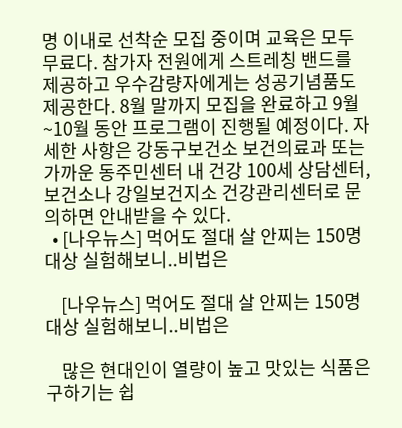명 이내로 선착순 모집 중이며 교육은 모두 무료다. 참가자 전원에게 스트레칭 밴드를 제공하고 우수감량자에게는 성공기념품도 제공한다. 8월 말까지 모집을 완료하고 9월~10월 동안 프로그램이 진행될 예정이다. 자세한 사항은 강동구보건소 보건의료과 또는 가까운 동주민센터 내 건강 100세 상담센터, 보건소나 강일보건지소 건강관리센터로 문의하면 안내받을 수 있다.
  • [나우뉴스] 먹어도 절대 살 안찌는 150명 대상 실험해보니..비법은

    [나우뉴스] 먹어도 절대 살 안찌는 150명 대상 실험해보니..비법은

    많은 현대인이 열량이 높고 맛있는 식품은 구하기는 쉽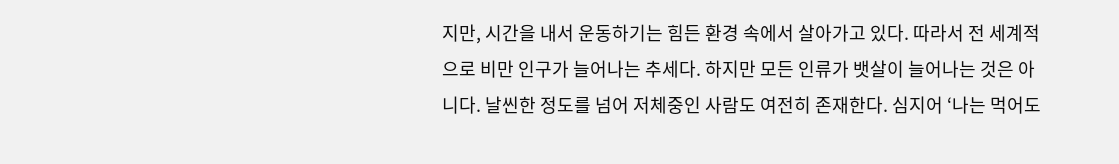지만, 시간을 내서 운동하기는 힘든 환경 속에서 살아가고 있다. 따라서 전 세계적으로 비만 인구가 늘어나는 추세다. 하지만 모든 인류가 뱃살이 늘어나는 것은 아니다. 날씬한 정도를 넘어 저체중인 사람도 여전히 존재한다. 심지어 ‘나는 먹어도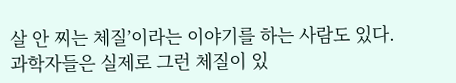살 안 찌는 체질’이라는 이야기를 하는 사람도 있다. 과학자들은 실제로 그런 체질이 있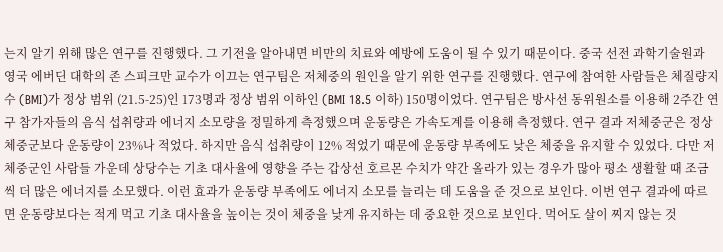는지 알기 위해 많은 연구를 진행했다. 그 기전을 알아내면 비만의 치료와 예방에 도움이 될 수 있기 때문이다. 중국 선전 과학기술원과 영국 에버딘 대학의 존 스피크만 교수가 이끄는 연구팀은 저체중의 원인을 알기 위한 연구를 진행했다. 연구에 참여한 사람들은 체질량지수 (BMI)가 정상 범위 (21.5-25)인 173명과 정상 범위 이하인 (BMI 18.5 이하) 150명이었다. 연구팀은 방사선 동위원소를 이용해 2주간 연구 참가자들의 음식 섭취량과 에너지 소모량을 정밀하게 측정했으며 운동량은 가속도계를 이용해 측정했다. 연구 결과 저체중군은 정상 체중군보다 운동량이 23%나 적었다. 하지만 음식 섭취량이 12% 적었기 때문에 운동량 부족에도 낮은 체중을 유지할 수 있었다. 다만 저체중군인 사람들 가운데 상당수는 기초 대사율에 영향을 주는 갑상선 호르몬 수치가 약간 올라가 있는 경우가 많아 평소 생활할 때 조금씩 더 많은 에너지를 소모했다. 이런 효과가 운동량 부족에도 에너지 소모를 늘리는 데 도움을 준 것으로 보인다. 이번 연구 결과에 따르면 운동량보다는 적게 먹고 기초 대사율을 높이는 것이 체중을 낮게 유지하는 데 중요한 것으로 보인다. 먹어도 살이 찌지 않는 것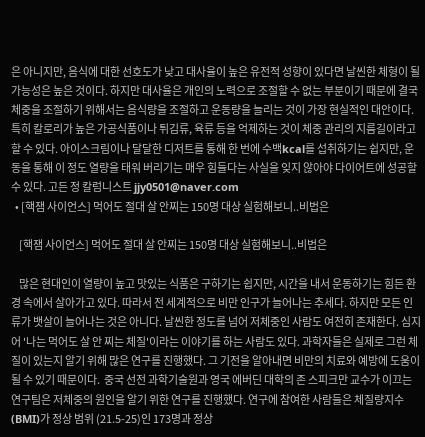은 아니지만, 음식에 대한 선호도가 낮고 대사율이 높은 유전적 성향이 있다면 날씬한 체형이 될 가능성은 높은 것이다. 하지만 대사율은 개인의 노력으로 조절할 수 없는 부분이기 때문에 결국 체중을 조절하기 위해서는 음식량을 조절하고 운동량을 늘리는 것이 가장 현실적인 대안이다. 특히 칼로리가 높은 가공식품이나 튀김류, 육류 등을 억제하는 것이 체중 관리의 지름길이라고 할 수 있다. 아이스크림이나 달달한 디저트를 통해 한 번에 수백kcal를 섭취하기는 쉽지만, 운동을 통해 이 정도 열량을 태워 버리기는 매우 힘들다는 사실을 잊지 않아야 다이어트에 성공할 수 있다. 고든 정 칼럼니스트 jjy0501@naver.com
  • [핵잼 사이언스] 먹어도 절대 살 안찌는 150명 대상 실험해보니..비법은

    [핵잼 사이언스] 먹어도 절대 살 안찌는 150명 대상 실험해보니..비법은

    많은 현대인이 열량이 높고 맛있는 식품은 구하기는 쉽지만, 시간을 내서 운동하기는 힘든 환경 속에서 살아가고 있다. 따라서 전 세계적으로 비만 인구가 늘어나는 추세다. 하지만 모든 인류가 뱃살이 늘어나는 것은 아니다. 날씬한 정도를 넘어 저체중인 사람도 여전히 존재한다. 심지어 '나는 먹어도 살 안 찌는 체질'이라는 이야기를 하는 사람도 있다. 과학자들은 실제로 그런 체질이 있는지 알기 위해 많은 연구를 진행했다. 그 기전을 알아내면 비만의 치료와 예방에 도움이 될 수 있기 때문이다.  중국 선전 과학기술원과 영국 에버딘 대학의 존 스피크만 교수가 이끄는 연구팀은 저체중의 원인을 알기 위한 연구를 진행했다. 연구에 참여한 사람들은 체질량지수 (BMI)가 정상 범위 (21.5-25)인 173명과 정상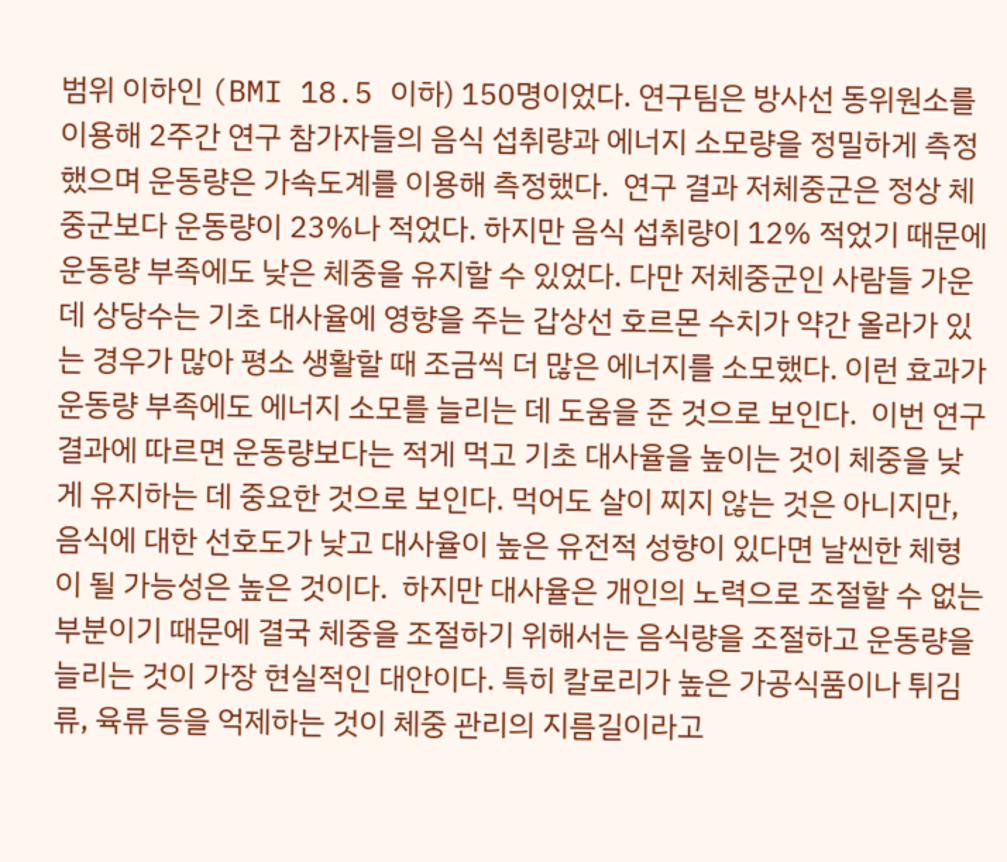범위 이하인 (BMI 18.5 이하) 150명이었다. 연구팀은 방사선 동위원소를 이용해 2주간 연구 참가자들의 음식 섭취량과 에너지 소모량을 정밀하게 측정했으며 운동량은 가속도계를 이용해 측정했다.  연구 결과 저체중군은 정상 체중군보다 운동량이 23%나 적었다. 하지만 음식 섭취량이 12% 적었기 때문에 운동량 부족에도 낮은 체중을 유지할 수 있었다. 다만 저체중군인 사람들 가운데 상당수는 기초 대사율에 영향을 주는 갑상선 호르몬 수치가 약간 올라가 있는 경우가 많아 평소 생활할 때 조금씩 더 많은 에너지를 소모했다. 이런 효과가 운동량 부족에도 에너지 소모를 늘리는 데 도움을 준 것으로 보인다.  이번 연구 결과에 따르면 운동량보다는 적게 먹고 기초 대사율을 높이는 것이 체중을 낮게 유지하는 데 중요한 것으로 보인다. 먹어도 살이 찌지 않는 것은 아니지만, 음식에 대한 선호도가 낮고 대사율이 높은 유전적 성향이 있다면 날씬한 체형이 될 가능성은 높은 것이다.  하지만 대사율은 개인의 노력으로 조절할 수 없는 부분이기 때문에 결국 체중을 조절하기 위해서는 음식량을 조절하고 운동량을 늘리는 것이 가장 현실적인 대안이다. 특히 칼로리가 높은 가공식품이나 튀김류, 육류 등을 억제하는 것이 체중 관리의 지름길이라고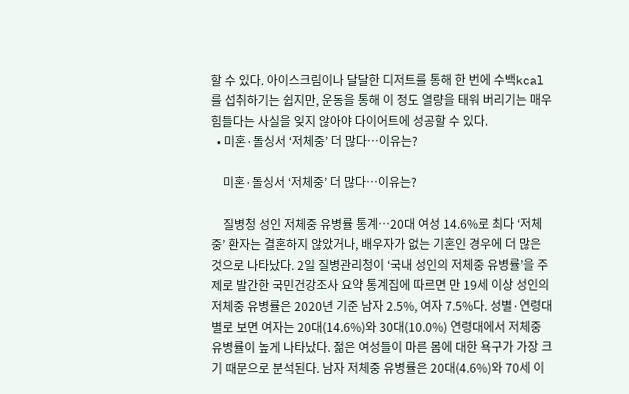할 수 있다. 아이스크림이나 달달한 디저트를 통해 한 번에 수백kcal를 섭취하기는 쉽지만, 운동을 통해 이 정도 열량을 태워 버리기는 매우 힘들다는 사실을 잊지 않아야 다이어트에 성공할 수 있다.
  • 미혼·돌싱서 ‘저체중’ 더 많다…이유는?

    미혼·돌싱서 ‘저체중’ 더 많다…이유는?

    질병청 성인 저체중 유병률 통계…20대 여성 14.6%로 최다 ‘저체중’ 환자는 결혼하지 않았거나, 배우자가 없는 기혼인 경우에 더 많은 것으로 나타났다. 2일 질병관리청이 ‘국내 성인의 저체중 유병률’을 주제로 발간한 국민건강조사 요약 통계집에 따르면 만 19세 이상 성인의 저체중 유병률은 2020년 기준 남자 2.5%, 여자 7.5%다. 성별·연령대별로 보면 여자는 20대(14.6%)와 30대(10.0%) 연령대에서 저체중 유병률이 높게 나타났다. 젊은 여성들이 마른 몸에 대한 욕구가 가장 크기 때문으로 분석된다. 남자 저체중 유병률은 20대(4.6%)와 70세 이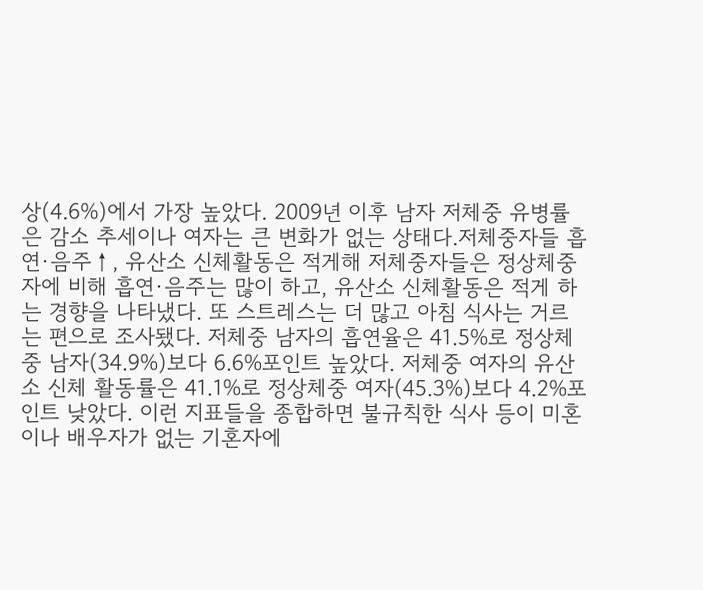상(4.6%)에서 가장 높았다. 2009년 이후 남자 저체중 유병률은 감소 추세이나 여자는 큰 변화가 없는 상태다.저체중자들 흡연·음주↑, 유산소 신체활동은 적게해 저체중자들은 정상체중자에 비해 흡연·음주는 많이 하고, 유산소 신체활동은 적게 하는 경향을 나타냈다. 또 스트레스는 더 많고 아침 식사는 거르는 편으로 조사됐다. 저체중 남자의 흡연율은 41.5%로 정상체중 남자(34.9%)보다 6.6%포인트 높았다. 저체중 여자의 유산소 신체 활동률은 41.1%로 정상체중 여자(45.3%)보다 4.2%포인트 낮았다. 이런 지표들을 종합하면 불규칙한 식사 등이 미혼이나 배우자가 없는 기혼자에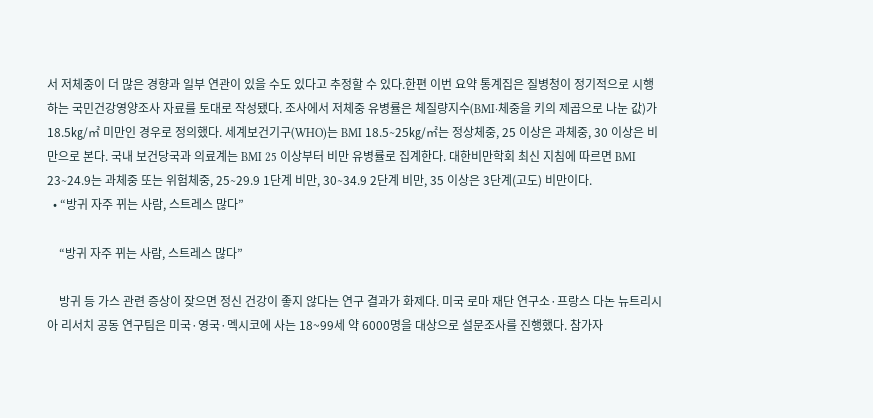서 저체중이 더 많은 경향과 일부 연관이 있을 수도 있다고 추정할 수 있다.한편 이번 요약 통계집은 질병청이 정기적으로 시행하는 국민건강영양조사 자료를 토대로 작성됐다. 조사에서 저체중 유병률은 체질량지수(BMI·체중을 키의 제곱으로 나눈 값)가 18.5㎏/㎡ 미만인 경우로 정의했다. 세계보건기구(WHO)는 BMI 18.5∼25㎏/㎡는 정상체중, 25 이상은 과체중, 30 이상은 비만으로 본다. 국내 보건당국과 의료계는 BMI 25 이상부터 비만 유병률로 집계한다. 대한비만학회 최신 지침에 따르면 BMI 23∼24.9는 과체중 또는 위험체중, 25∼29.9 1단계 비만, 30∼34.9 2단계 비만, 35 이상은 3단계(고도) 비만이다.
  • “방귀 자주 뀌는 사람, 스트레스 많다”

    “방귀 자주 뀌는 사람, 스트레스 많다”

    방귀 등 가스 관련 증상이 잦으면 정신 건강이 좋지 않다는 연구 결과가 화제다. 미국 로마 재단 연구소·프랑스 다논 뉴트리시아 리서치 공동 연구팀은 미국·영국·멕시코에 사는 18~99세 약 6000명을 대상으로 설문조사를 진행했다. 참가자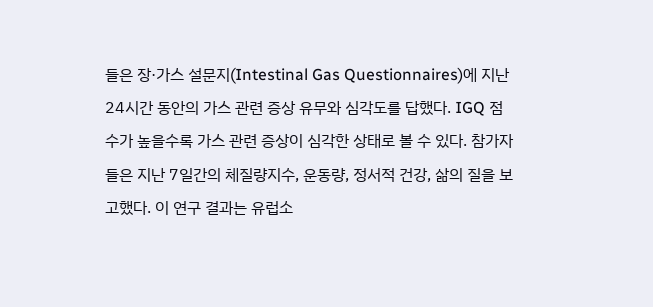들은 장·가스 설문지(Intestinal Gas Questionnaires)에 지난 24시간 동안의 가스 관련 증상 유무와 심각도를 답했다. IGQ 점수가 높을수록 가스 관련 증상이 심각한 상태로 볼 수 있다. 참가자들은 지난 7일간의 체질량지수, 운동량, 정서적 건강, 삶의 질을 보고했다. 이 연구 결과는 유럽소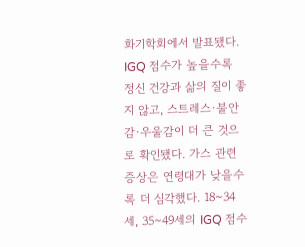화기학회에서 발표됐다. IGQ 점수가 높을수록 정신 건강과 삶의 질이 좋지 않고, 스트레스·불안감·우울감이 더 큰 것으로 확인됐다. 가스 관련 증상은 연령대가 낮을수록 더 심각했다. 18~34세, 35~49세의 IGQ 점수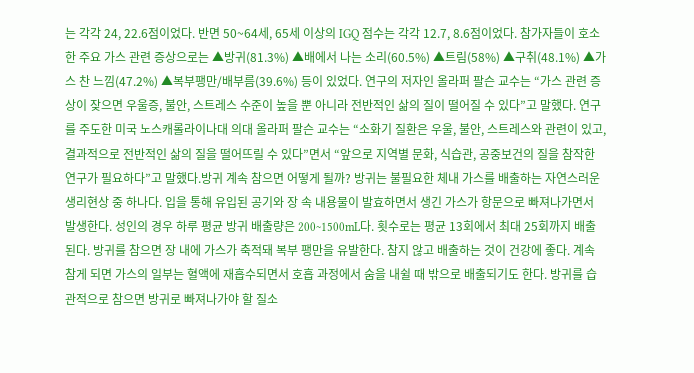는 각각 24, 22.6점이었다. 반면 50~64세, 65세 이상의 IGQ 점수는 각각 12.7, 8.6점이었다. 참가자들이 호소한 주요 가스 관련 증상으로는 ▲방귀(81.3%) ▲배에서 나는 소리(60.5%) ▲트림(58%) ▲구취(48.1%) ▲가스 찬 느낌(47.2%) ▲복부팽만/배부름(39.6%) 등이 있었다. 연구의 저자인 올라퍼 팔슨 교수는 “가스 관련 증상이 잦으면 우울증, 불안, 스트레스 수준이 높을 뿐 아니라 전반적인 삶의 질이 떨어질 수 있다”고 말했다. 연구를 주도한 미국 노스캐롤라이나대 의대 올라퍼 팔슨 교수는 “소화기 질환은 우울, 불안, 스트레스와 관련이 있고, 결과적으로 전반적인 삶의 질을 떨어뜨릴 수 있다”면서 “앞으로 지역별 문화, 식습관, 공중보건의 질을 참작한 연구가 필요하다”고 말했다.방귀 계속 참으면 어떻게 될까? 방귀는 불필요한 체내 가스를 배출하는 자연스러운 생리현상 중 하나다. 입을 통해 유입된 공기와 장 속 내용물이 발효하면서 생긴 가스가 항문으로 빠져나가면서 발생한다. 성인의 경우 하루 평균 방귀 배출량은 200~1500mL다. 횟수로는 평균 13회에서 최대 25회까지 배출된다. 방귀를 참으면 장 내에 가스가 축적돼 복부 팽만을 유발한다. 참지 않고 배출하는 것이 건강에 좋다. 계속 참게 되면 가스의 일부는 혈액에 재흡수되면서 호흡 과정에서 숨을 내쉴 때 밖으로 배출되기도 한다. 방귀를 습관적으로 참으면 방귀로 빠져나가야 할 질소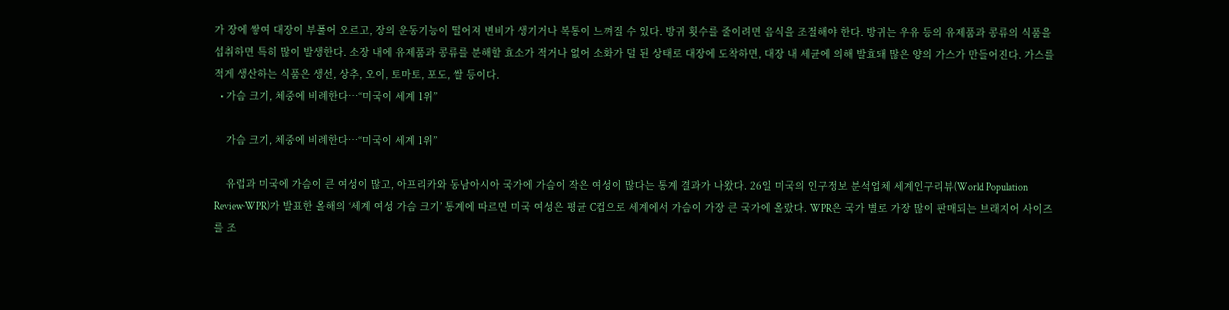가 장에 쌓여 대장이 부풀어 오르고, 장의 운동기능이 떨어져 변비가 생기거나 복통이 느껴질 수 있다. 방귀 횟수를 줄이려면 음식을 조절해야 한다. 방귀는 우유 등의 유제품과 콩류의 식품을 섭취하면 특히 많이 발생한다. 소장 내에 유제품과 콩류를 분해할 효소가 적거나 없어 소화가 덜 된 상태로 대장에 도착하면, 대장 내 세균에 의해 발효돼 많은 양의 가스가 만들어진다. 가스를 적게 생산하는 식품은 생선, 상추, 오이, 토마토, 포도, 쌀 등이다.
  • 가슴 크기, 체중에 비례한다…“미국이 세계 1위”

    가슴 크기, 체중에 비례한다…“미국이 세계 1위”

    유럽과 미국에 가슴이 큰 여성이 많고, 아프리카와 동남아시아 국가에 가슴이 작은 여성이 많다는 통계 결과가 나왔다. 26일 미국의 인구정보 분석업체 세계인구리뷰(World Population Review·WPR)가 발표한 올해의 ‘세계 여성 가슴 크기’ 통계에 따르면 미국 여성은 평균 C컵으로 세계에서 가슴이 가장 큰 국가에 올랐다. WPR은 국가 별로 가장 많이 판매되는 브래지어 사이즈를 조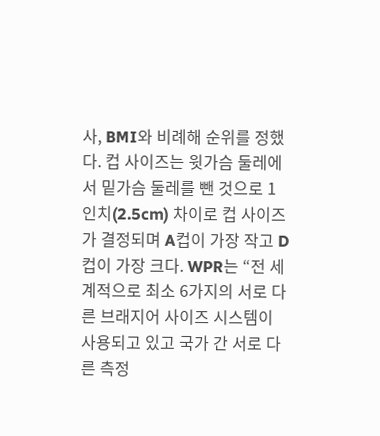사, BMI와 비례해 순위를 정했다. 컵 사이즈는 윗가슴 둘레에서 밑가슴 둘레를 뺀 것으로 1인치(2.5cm) 차이로 컵 사이즈가 결정되며 A컵이 가장 작고 D컵이 가장 크다. WPR는 “전 세계적으로 최소 6가지의 서로 다른 브래지어 사이즈 시스템이 사용되고 있고 국가 간 서로 다른 측정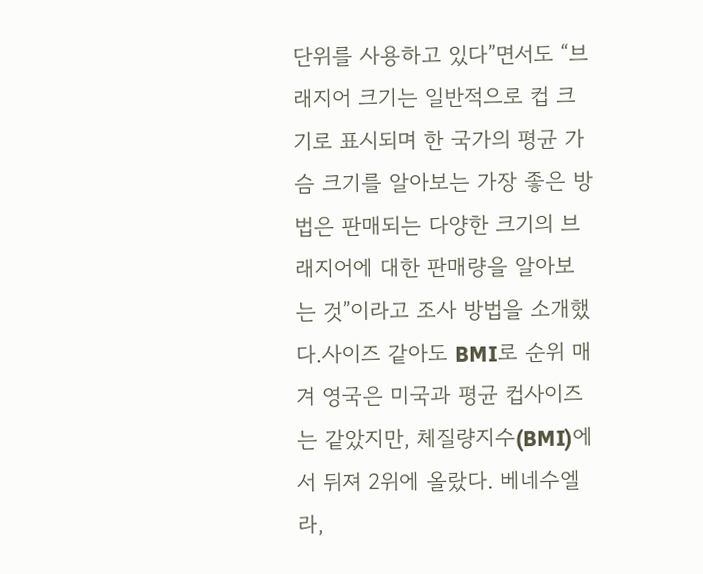단위를 사용하고 있다”면서도 “브래지어 크기는 일반적으로 컵 크기로 표시되며 한 국가의 평균 가슴 크기를 알아보는 가장 좋은 방법은 판매되는 다양한 크기의 브래지어에 대한 판매량을 알아보는 것”이라고 조사 방법을 소개했다.사이즈 같아도 BMI로 순위 매겨 영국은 미국과 평균 컵사이즈는 같았지만, 체질량지수(BMI)에서 뒤져 2위에 올랐다. 베네수엘라,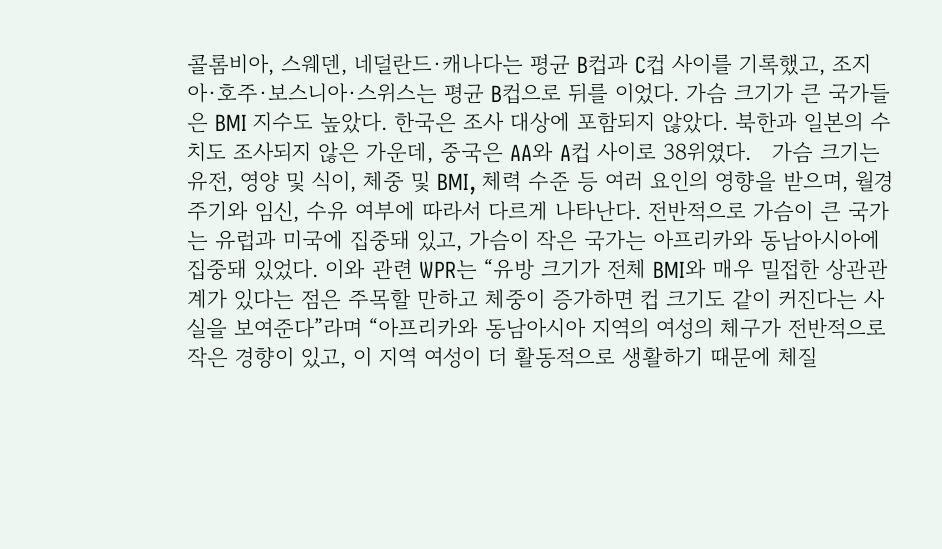콜롬비아, 스웨덴, 네덜란드·캐나다는 평균 B컵과 C컵 사이를 기록했고, 조지아·호주·보스니아·스위스는 평균 B컵으로 뒤를 이었다. 가슴 크기가 큰 국가들은 BMI 지수도 높았다. 한국은 조사 대상에 포함되지 않았다. 북한과 일본의 수치도 조사되지 않은 가운데, 중국은 AA와 A컵 사이로 38위였다.   가슴 크기는 유전, 영양 및 식이, 체중 및 BMI, 체력 수준 등 여러 요인의 영향을 받으며, 월경 주기와 임신, 수유 여부에 따라서 다르게 나타난다. 전반적으로 가슴이 큰 국가는 유럽과 미국에 집중돼 있고, 가슴이 작은 국가는 아프리카와 동남아시아에 집중돼 있었다. 이와 관련 WPR는 “유방 크기가 전체 BMI와 매우 밀접한 상관관계가 있다는 점은 주목할 만하고 체중이 증가하면 컵 크기도 같이 커진다는 사실을 보여준다”라며 “아프리카와 동남아시아 지역의 여성의 체구가 전반적으로 작은 경향이 있고, 이 지역 여성이 더 활동적으로 생활하기 때문에 체질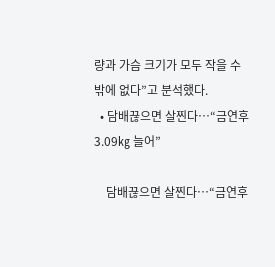량과 가슴 크기가 모두 작을 수 밖에 없다”고 분석했다.
  • 담배끊으면 살찐다…“금연후 3.09㎏ 늘어”

    담배끊으면 살찐다…“금연후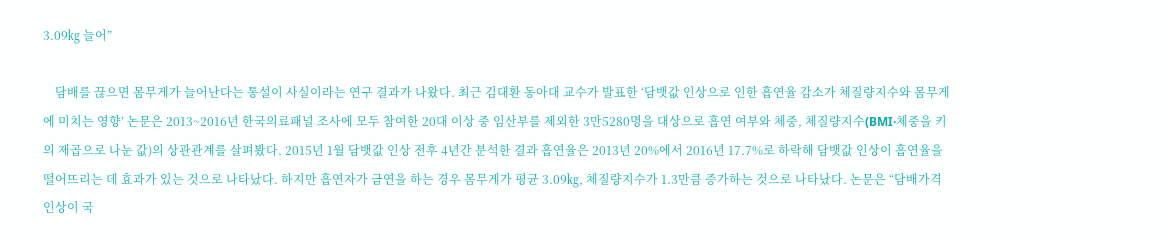3.09㎏ 늘어”

    담배를 끊으면 몸무게가 늘어난다는 통설이 사실이라는 연구 결과가 나왔다. 최근 김대환 동아대 교수가 발표한 ‘담뱃값 인상으로 인한 흡연율 감소가 체질량지수와 몸무게에 미치는 영향’ 논문은 2013~2016년 한국의료패널 조사에 모두 참여한 20대 이상 중 임산부를 제외한 3만5280명을 대상으로 흡연 여부와 체중, 체질량지수(BMI·체중을 키의 제곱으로 나눈 값)의 상관관계를 살펴봤다. 2015년 1월 담뱃값 인상 전후 4년간 분석한 결과 흡연율은 2013년 20%에서 2016년 17.7%로 하락해 담뱃값 인상이 흡연율을 떨어뜨리는 데 효과가 있는 것으로 나타났다. 하지만 흡연자가 금연을 하는 경우 몸무게가 평균 3.09㎏, 체질량지수가 1.3만큼 증가하는 것으로 나타났다. 논문은 “담배가격 인상이 국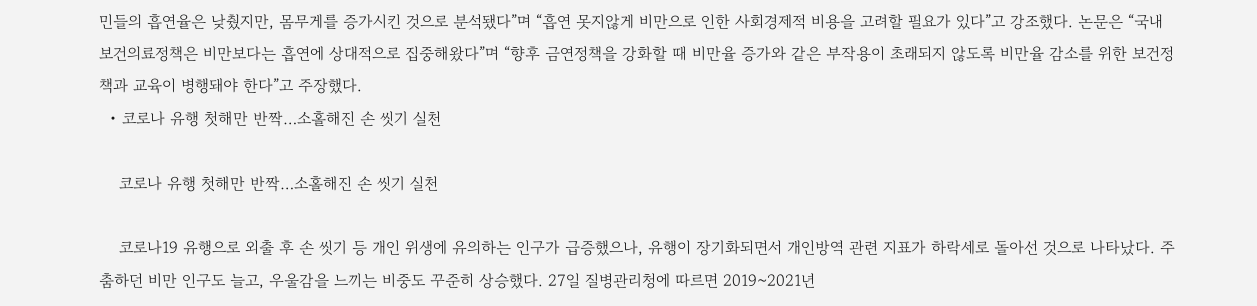민들의 흡연율은 낮췄지만, 몸무게를 증가시킨 것으로 분석됐다”며 “흡연 못지않게 비만으로 인한 사회경제적 비용을 고려할 필요가 있다”고 강조했다. 논문은 “국내 보건의료정책은 비만보다는 흡연에 상대적으로 집중해왔다”며 “향후 금연정책을 강화할 때 비만율 증가와 같은 부작용이 초래되지 않도록 비만율 감소를 위한 보건정책과 교육이 병행돼야 한다”고 주장했다.
  • 코로나 유행 첫해만 반짝…소홀해진 손 씻기 실천

    코로나 유행 첫해만 반짝…소홀해진 손 씻기 실천

    코로나19 유행으로 외출 후 손 씻기 등 개인 위생에 유의하는 인구가 급증했으나, 유행이 장기화되면서 개인방역 관련 지표가 하락세로 돌아선 것으로 나타났다. 주춤하던 비만 인구도 늘고, 우울감을 느끼는 비중도 꾸준히 상승했다. 27일 질병관리청에 따르면 2019~2021년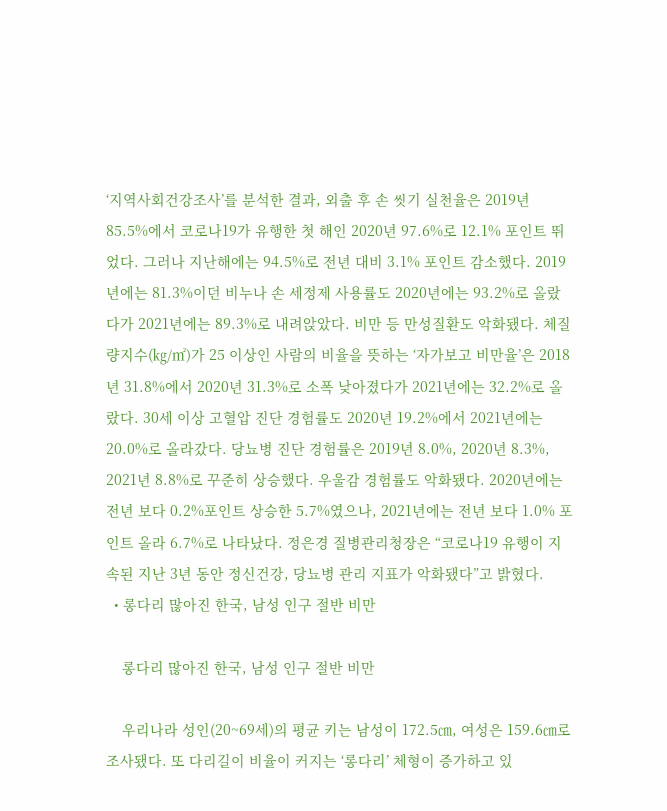‘지역사회건강조사’를 분석한 결과, 외출 후 손 씻기 실천율은 2019년 85.5%에서 코로나19가 유행한 첫 해인 2020년 97.6%로 12.1% 포인트 뛰었다. 그러나 지난해에는 94.5%로 전년 대비 3.1% 포인트 감소했다. 2019년에는 81.3%이던 비누나 손 세정제 사용률도 2020년에는 93.2%로 올랐다가 2021년에는 89.3%로 내려앉았다. 비만 등 만성질환도 악화됐다. 체질량지수(㎏/㎡)가 25 이상인 사람의 비율을 뜻하는 ‘자가보고 비만율’은 2018년 31.8%에서 2020년 31.3%로 소폭 낮아졌다가 2021년에는 32.2%로 올랐다. 30세 이상 고혈압 진단 경험률도 2020년 19.2%에서 2021년에는 20.0%로 올라갔다. 당뇨병 진단 경험률은 2019년 8.0%, 2020년 8.3%, 2021년 8.8%로 꾸준히 상승했다. 우울감 경험률도 악화됐다. 2020년에는 전년 보다 0.2%포인트 상승한 5.7%였으나, 2021년에는 전년 보다 1.0% 포인트 올라 6.7%로 나타났다. 정은경 질병관리청장은 “코로나19 유행이 지속된 지난 3년 동안 정신건강, 당뇨병 관리 지표가 악화됐다”고 밝혔다.
  • 롱다리 많아진 한국, 남성 인구 절반 비만

    롱다리 많아진 한국, 남성 인구 절반 비만

    우리나라 성인(20~69세)의 평균 키는 남성이 172.5㎝, 여성은 159.6㎝로 조사됐다. 또 다리길이 비율이 커지는 ‘롱다리’ 체형이 증가하고 있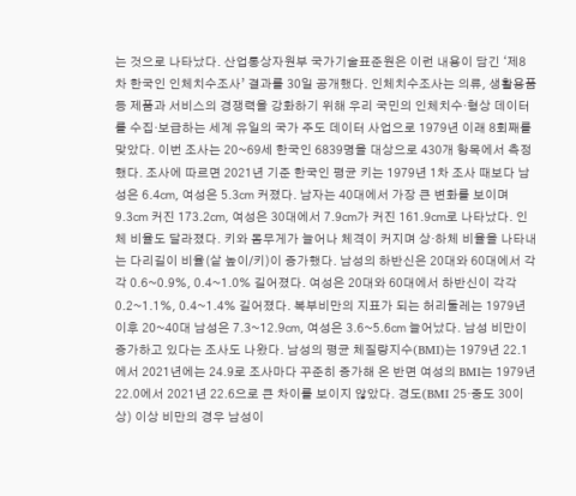는 것으로 나타났다. 산업통상자원부 국가기술표준원은 이런 내용이 담긴 ‘제8차 한국인 인체치수조사’ 결과를 30일 공개했다. 인체치수조사는 의류, 생활용품 등 제품과 서비스의 경쟁력을 강화하기 위해 우리 국민의 인체치수·형상 데이터를 수집·보급하는 세계 유일의 국가 주도 데이터 사업으로 1979년 이래 8회째를 맞았다. 이번 조사는 20~69세 한국인 6839명을 대상으로 430개 항목에서 측정했다. 조사에 따르면 2021년 기준 한국인 평균 키는 1979년 1차 조사 때보다 남성은 6.4㎝, 여성은 5.3㎝ 커졌다. 남자는 40대에서 가장 큰 변화를 보이며 9.3㎝ 커진 173.2㎝, 여성은 30대에서 7.9㎝가 커진 161.9㎝로 나타났다. 인체 비율도 달라졌다. 키와 몸무게가 늘어나 체격이 커지며 상·하체 비율을 나타내는 다리길이 비율(샅 높이/키)이 증가했다. 남성의 하반신은 20대와 60대에서 각각 0.6~0.9%, 0.4~1.0% 길어졌다. 여성은 20대와 60대에서 하반신이 각각 0.2~1.1%, 0.4~1.4% 길어졌다. 복부비만의 지표가 되는 허리둘레는 1979년 이후 20~40대 남성은 7.3~12.9㎝, 여성은 3.6~5.6㎝ 늘어났다. 남성 비만이 증가하고 있다는 조사도 나왔다. 남성의 평균 체질량지수(BMI)는 1979년 22.1에서 2021년에는 24.9로 조사마다 꾸준히 증가해 온 반면 여성의 BMI는 1979년 22.0에서 2021년 22.6으로 큰 차이를 보이지 않았다. 경도(BMI 25·중도 30이상) 이상 비만의 경우 남성이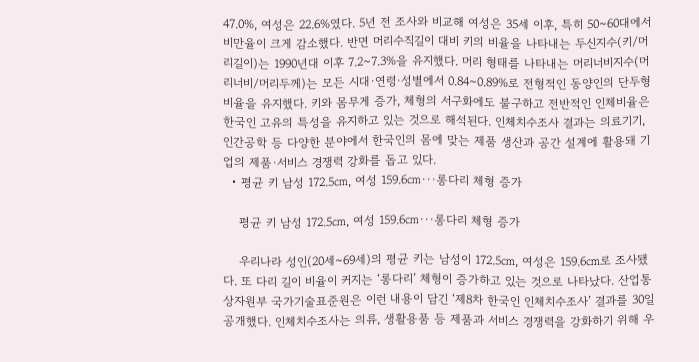47.0%, 여성은 22.6%였다. 5년 전 조사와 비교해 여성은 35세 이후, 특히 50~60대에서 비만율이 크게 감소했다. 반면 머리수직길이 대비 키의 비율을 나타내는 두신지수(키/머리길이)는 1990년대 이후 7.2~7.3%을 유지했다. 머리 형태를 나타내는 머리너비지수(머리너비/머리두께)는 모든 시대·연령·성별에서 0.84~0.89%로 전형적인 동양인의 단두형 비율을 유지했다. 키와 몸무게 증가, 체형의 서구화에도 불구하고 전반적인 인체비율은 한국인 고유의 특성을 유지하고 있는 것으로 해석된다. 인체치수조사 결과는 의료기기, 인간공학 등 다양한 분야에서 한국인의 몸에 맞는 제품 생산과 공간 설계에 활용돼 기업의 제품·서비스 경쟁력 강화를 돕고 있다.
  • 평균 키 남성 172.5㎝, 여성 159.6㎝···롱다리 체형 증가

    평균 키 남성 172.5㎝, 여성 159.6㎝···롱다리 체형 증가

    우리나라 성인(20세~69세)의 평균 키는 남성이 172.5㎝, 여성은 159.6㎝로 조사됐다. 또 다리 길이 비율이 커지는 ‘롱다리’ 체형이 증가하고 있는 것으로 나타났다. 산업통상자원부 국가기술표준원은 이런 내용이 담긴 ‘제8차 한국인 인체치수조사’ 결과를 30일 공개했다. 인체치수조사는 의류, 생활용품 등 제품과 서비스 경쟁력을 강화하기 위해 우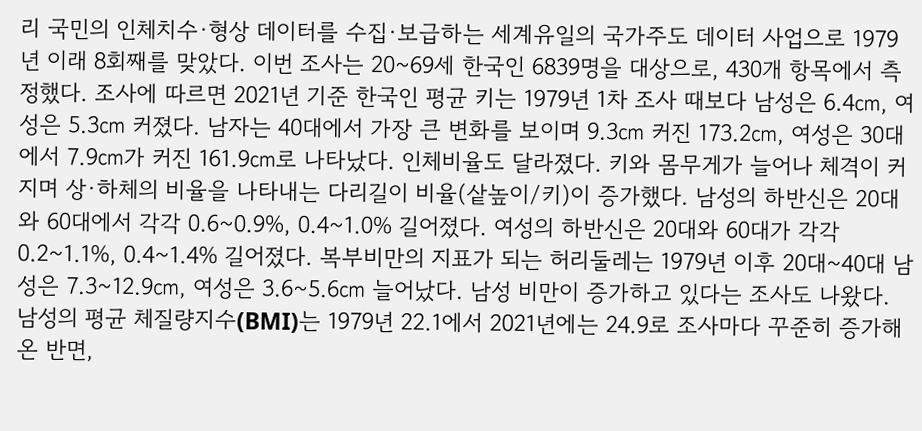리 국민의 인체치수·형상 데이터를 수집·보급하는 세계유일의 국가주도 데이터 사업으로 1979년 이래 8회째를 맞았다. 이번 조사는 20~69세 한국인 6839명을 대상으로, 430개 항목에서 측정했다. 조사에 따르면 2021년 기준 한국인 평균 키는 1979년 1차 조사 때보다 남성은 6.4㎝, 여성은 5.3㎝ 커졌다. 남자는 40대에서 가장 큰 변화를 보이며 9.3㎝ 커진 173.2㎝, 여성은 30대에서 7.9㎝가 커진 161.9㎝로 나타났다. 인체비율도 달라졌다. 키와 몸무게가 늘어나 체격이 커지며 상·하체의 비율을 나타내는 다리길이 비율(샅높이/키)이 증가했다. 남성의 하반신은 20대와 60대에서 각각 0.6~0.9%, 0.4~1.0% 길어졌다. 여성의 하반신은 20대와 60대가 각각 0.2~1.1%, 0.4~1.4% 길어졌다. 복부비만의 지표가 되는 허리둘레는 1979년 이후 20대~40대 남성은 7.3~12.9㎝, 여성은 3.6~5.6㎝ 늘어났다. 남성 비만이 증가하고 있다는 조사도 나왔다. 남성의 평균 체질량지수(BMI)는 1979년 22.1에서 2021년에는 24.9로 조사마다 꾸준히 증가해온 반면,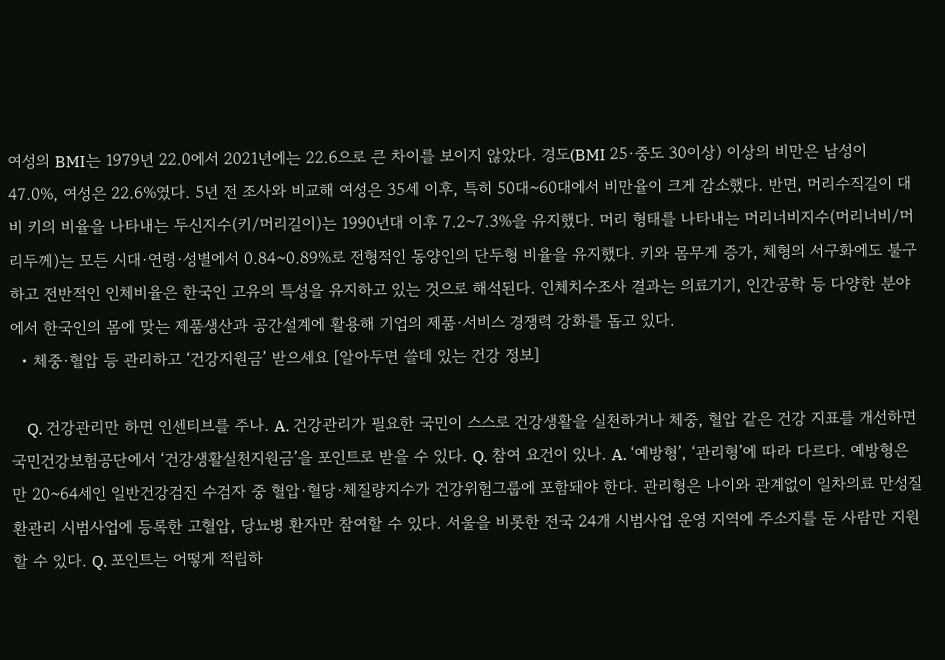여성의 BMI는 1979년 22.0에서 2021년에는 22.6으로 큰 차이를 보이지 않았다. 경도(BMI 25·중도 30이상) 이상의 비만은 남성이 47.0%, 여성은 22.6%였다. 5년 전 조사와 비교해 여성은 35세 이후, 특히 50대~60대에서 비만율이 크게 감소했다. 반면, 머리수직길이 대비 키의 비율을 나타내는 두신지수(키/머리길이)는 1990년대 이후 7.2~7.3%을 유지했다. 머리 형태를 나타내는 머리너비지수(머리너비/머리두께)는 모든 시대·연령·성별에서 0.84~0.89%로 전형적인 동양인의 단두형 비율을 유지했다. 키와 몸무게 증가, 체형의 서구화에도 불구하고 전반적인 인체비율은 한국인 고유의 특성을 유지하고 있는 것으로 해석된다. 인체치수조사 결과는 의료기기, 인간공학 등 다양한 분야에서 한국인의 몸에 맞는 제품생산과 공간설계에 활용해 기업의 제품·서비스 경쟁력 강화를 돕고 있다.
  • 체중·혈압 등 관리하고 ‘건강지원금’ 받으세요 [알아두면 쓸데 있는 건강 정보]

    Q. 건강관리만 하면 인센티브를 주나. A. 건강관리가 필요한 국민이 스스로 건강생활을 실천하거나 체중, 혈압 같은 건강 지표를 개선하면 국민건강보험공단에서 ‘건강생활실천지원금’을 포인트로 받을 수 있다. Q. 참여 요건이 있나. A. ‘예방형’, ‘관리형’에 따라 다르다. 예방형은 만 20~64세인 일반건강검진 수검자 중 혈압·혈당·체질량지수가 건강위험그룹에 포함돼야 한다. 관리형은 나이와 관계없이 일차의료 만성질환관리 시범사업에 등록한 고혈압, 당뇨병 환자만 참여할 수 있다. 서울을 비롯한 전국 24개 시범사업 운영 지역에 주소지를 둔 사람만 지원할 수 있다. Q. 포인트는 어떻게 적립하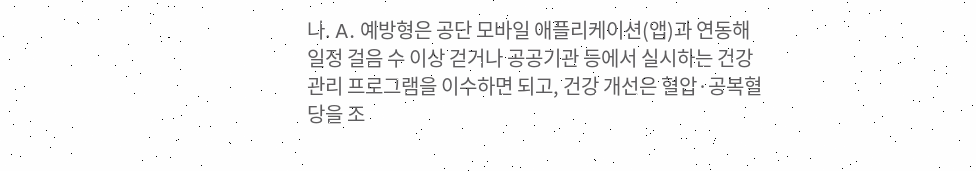나. A. 예방형은 공단 모바일 애플리케이션(앱)과 연동해 일정 걸음 수 이상 걷거나 공공기관 등에서 실시하는 건강관리 프로그램을 이수하면 되고, 건강 개선은 혈압·공복혈당을 조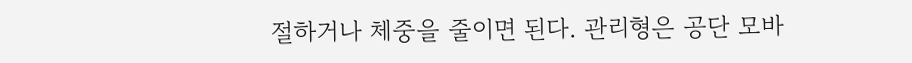절하거나 체중을 줄이면 된다. 관리형은 공단 모바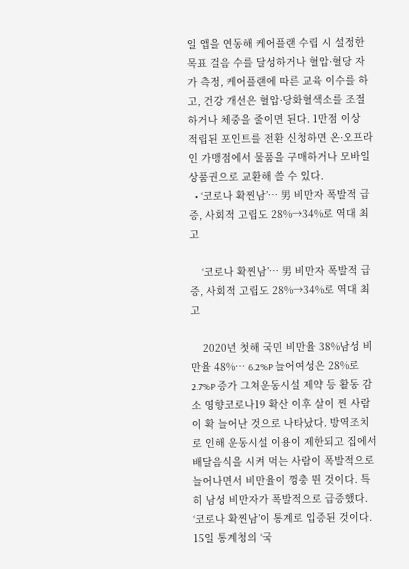일 앱을 연동해 케어플랜 수립 시 설정한 목표 걸음 수를 달성하거나 혈압·혈당 자가 측정, 케어플랜에 따른 교육 이수를 하고, 건강 개선은 혈압·당화혈색소를 조절하거나 체중을 줄이면 된다. 1만점 이상 적립된 포인트를 전환 신청하면 온·오프라인 가맹점에서 물품을 구매하거나 모바일 상품권으로 교환해 쓸 수 있다.
  • ‘코로나 확찐남’… 男 비만자 폭발적 급증, 사회적 고립도 28%→34%로 역대 최고

    ‘코로나 확찐남’… 男 비만자 폭발적 급증, 사회적 고립도 28%→34%로 역대 최고

    2020년 첫해 국민 비만율 38%남성 비만율 48%… 6.2%P 늘어여성은 28%로 2.7%P 증가 그쳐운동시설 제약 등 활동 감소 영향코로나19 확산 이후 살이 찐 사람이 확 늘어난 것으로 나타났다. 방역조치로 인해 운동시설 이용이 제한되고 집에서 배달음식을 시켜 먹는 사람이 폭발적으로 늘어나면서 비만율이 껑충 뛴 것이다. 특히 남성 비만자가 폭발적으로 급증했다. ‘코로나 확찐남’이 통계로 입증된 것이다. 15일 통계청의 ‘국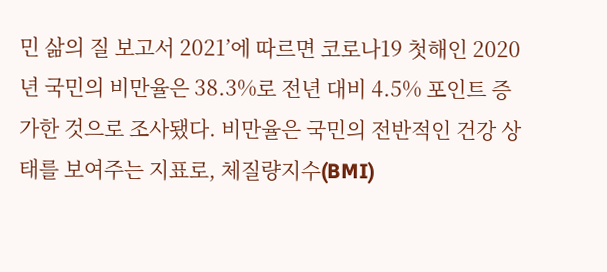민 삶의 질 보고서 2021’에 따르면 코로나19 첫해인 2020년 국민의 비만율은 38.3%로 전년 대비 4.5% 포인트 증가한 것으로 조사됐다. 비만율은 국민의 전반적인 건강 상태를 보여주는 지표로, 체질량지수(BMI)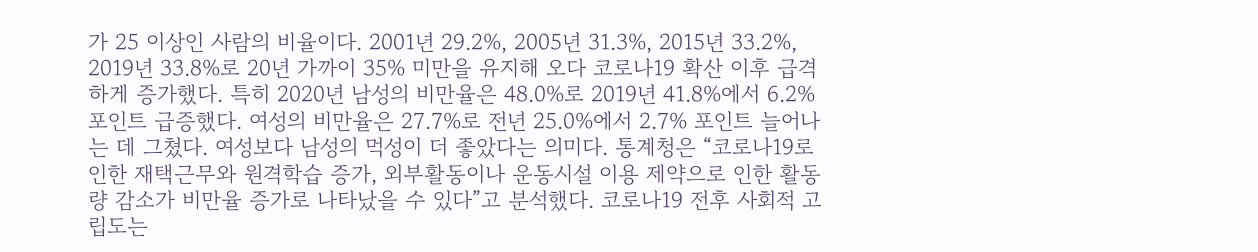가 25 이상인 사람의 비율이다. 2001년 29.2%, 2005년 31.3%, 2015년 33.2%, 2019년 33.8%로 20년 가까이 35% 미만을 유지해 오다 코로나19 확산 이후 급격하게 증가했다. 특히 2020년 남성의 비만율은 48.0%로 2019년 41.8%에서 6.2% 포인트 급증했다. 여성의 비만율은 27.7%로 전년 25.0%에서 2.7% 포인트 늘어나는 데 그쳤다. 여성보다 남성의 먹성이 더 좋았다는 의미다. 통계청은 “코로나19로 인한 재택근무와 원격학습 증가, 외부활동이나 운동시설 이용 제약으로 인한 활동량 감소가 비만율 증가로 나타났을 수 있다”고 분석했다. 코로나19 전후 사회적 고립도는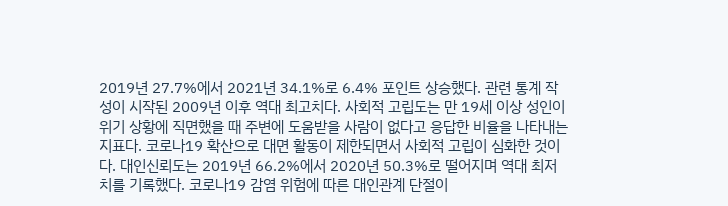2019년 27.7%에서 2021년 34.1%로 6.4% 포인트 상승했다. 관련 통계 작성이 시작된 2009년 이후 역대 최고치다. 사회적 고립도는 만 19세 이상 성인이 위기 상황에 직면했을 때 주변에 도움받을 사람이 없다고 응답한 비율을 나타내는 지표다. 코로나19 확산으로 대면 활동이 제한되면서 사회적 고립이 심화한 것이다. 대인신뢰도는 2019년 66.2%에서 2020년 50.3%로 떨어지며 역대 최저치를 기록했다. 코로나19 감염 위험에 따른 대인관계 단절이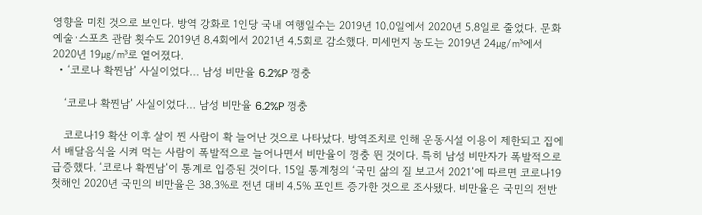영향을 미친 것으로 보인다. 방역 강화로 1인당 국내 여행일수는 2019년 10.0일에서 2020년 5.8일로 줄었다. 문화예술·스포츠 관람 횟수도 2019년 8.4회에서 2021년 4.5회로 감소했다. 미세먼지 농도는 2019년 24㎍/㎥에서 2020년 19㎍/㎥로 옅어졌다.
  • ‘코로나 확찐남’ 사실이었다… 남성 비만율 6.2%P 껑충

    ‘코로나 확찐남’ 사실이었다… 남성 비만율 6.2%P 껑충

    코로나19 확산 이후 살이 찐 사람이 확 늘어난 것으로 나타났다. 방역조치로 인해 운동시설 이용이 제한되고 집에서 배달음식을 시켜 먹는 사람이 폭발적으로 늘어나면서 비만율이 껑충 뛴 것이다. 특히 남성 비만자가 폭발적으로 급증했다. ‘코로나 확찐남’이 통계로 입증된 것이다. 15일 통계청의 ‘국민 삶의 질 보고서 2021’에 따르면 코로나19 첫해인 2020년 국민의 비만율은 38.3%로 전년 대비 4.5% 포인트 증가한 것으로 조사됐다. 비만율은 국민의 전반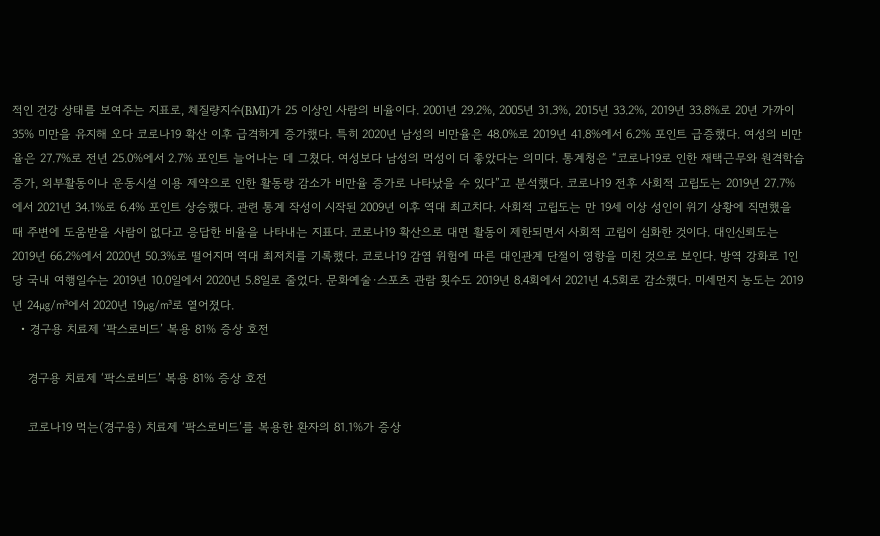적인 건강 상태를 보여주는 지표로, 체질량지수(BMI)가 25 이상인 사람의 비율이다. 2001년 29.2%, 2005년 31.3%, 2015년 33.2%, 2019년 33.8%로 20년 가까이 35% 미만을 유지해 오다 코로나19 확산 이후 급격하게 증가했다. 특히 2020년 남성의 비만율은 48.0%로 2019년 41.8%에서 6.2% 포인트 급증했다. 여성의 비만율은 27.7%로 전년 25.0%에서 2.7% 포인트 늘어나는 데 그쳤다. 여성보다 남성의 먹성이 더 좋았다는 의미다. 통계청은 “코로나19로 인한 재택근무와 원격학습 증가, 외부활동이나 운동시설 이용 제약으로 인한 활동량 감소가 비만율 증가로 나타났을 수 있다”고 분석했다. 코로나19 전후 사회적 고립도는 2019년 27.7%에서 2021년 34.1%로 6.4% 포인트 상승했다. 관련 통계 작성이 시작된 2009년 이후 역대 최고치다. 사회적 고립도는 만 19세 이상 성인이 위기 상황에 직면했을 때 주변에 도움받을 사람이 없다고 응답한 비율을 나타내는 지표다. 코로나19 확산으로 대면 활동이 제한되면서 사회적 고립이 심화한 것이다. 대인신뢰도는 2019년 66.2%에서 2020년 50.3%로 떨어지며 역대 최저치를 기록했다. 코로나19 감염 위험에 따른 대인관계 단절이 영향을 미친 것으로 보인다. 방역 강화로 1인당 국내 여행일수는 2019년 10.0일에서 2020년 5.8일로 줄었다. 문화예술·스포츠 관람 횟수도 2019년 8.4회에서 2021년 4.5회로 감소했다. 미세먼지 농도는 2019년 24㎍/㎥에서 2020년 19㎍/㎥로 옅어졌다.
  • 경구용 치료제 ‘팍스로비드’ 복용 81% 증상 호전

    경구용 치료제 ‘팍스로비드’ 복용 81% 증상 호전

    코로나19 먹는(경구용) 치료제 ‘팍스로비드’를 복용한 환자의 81.1%가 증상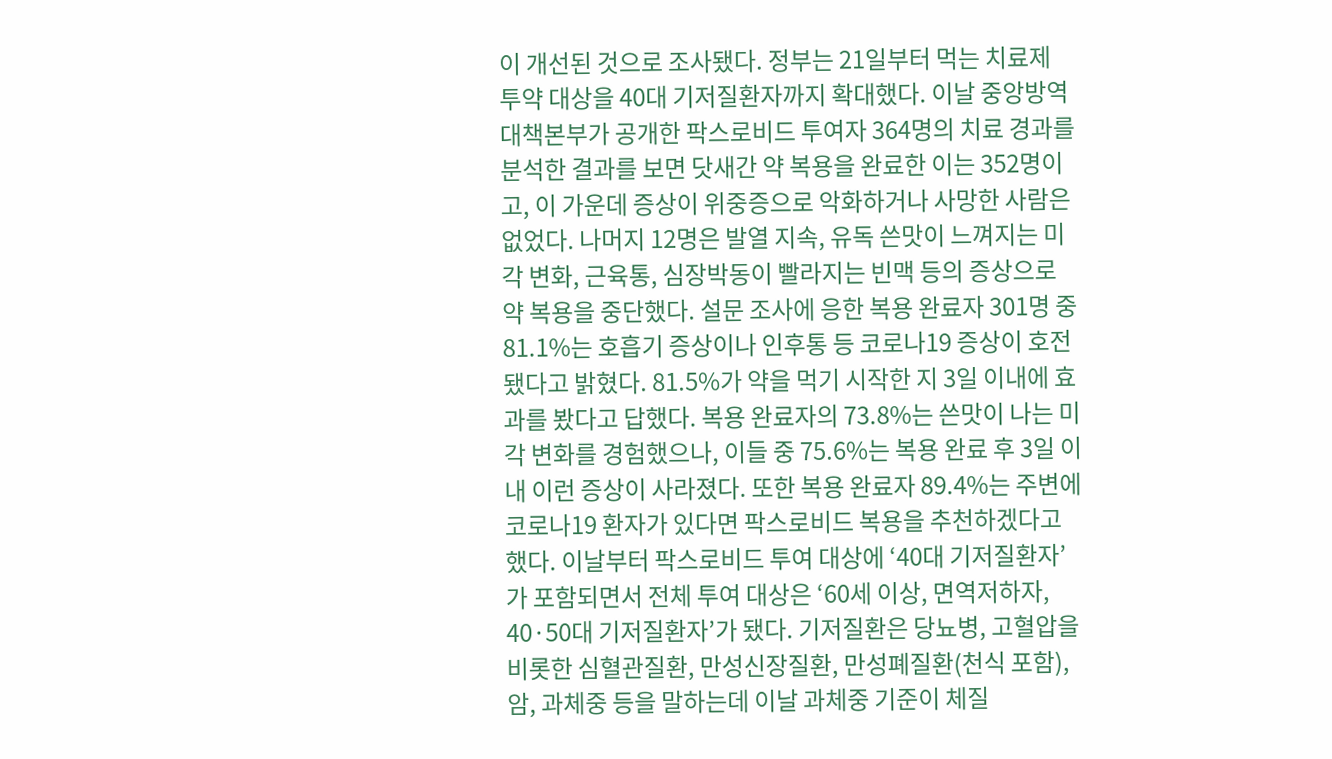이 개선된 것으로 조사됐다. 정부는 21일부터 먹는 치료제 투약 대상을 40대 기저질환자까지 확대했다. 이날 중앙방역대책본부가 공개한 팍스로비드 투여자 364명의 치료 경과를 분석한 결과를 보면 닷새간 약 복용을 완료한 이는 352명이고, 이 가운데 증상이 위중증으로 악화하거나 사망한 사람은 없었다. 나머지 12명은 발열 지속, 유독 쓴맛이 느껴지는 미각 변화, 근육통, 심장박동이 빨라지는 빈맥 등의 증상으로 약 복용을 중단했다. 설문 조사에 응한 복용 완료자 301명 중 81.1%는 호흡기 증상이나 인후통 등 코로나19 증상이 호전됐다고 밝혔다. 81.5%가 약을 먹기 시작한 지 3일 이내에 효과를 봤다고 답했다. 복용 완료자의 73.8%는 쓴맛이 나는 미각 변화를 경험했으나, 이들 중 75.6%는 복용 완료 후 3일 이내 이런 증상이 사라졌다. 또한 복용 완료자 89.4%는 주변에 코로나19 환자가 있다면 팍스로비드 복용을 추천하겠다고 했다. 이날부터 팍스로비드 투여 대상에 ‘40대 기저질환자’가 포함되면서 전체 투여 대상은 ‘60세 이상, 면역저하자, 40·50대 기저질환자’가 됐다. 기저질환은 당뇨병, 고혈압을 비롯한 심혈관질환, 만성신장질환, 만성폐질환(천식 포함), 암, 과체중 등을 말하는데 이날 과체중 기준이 체질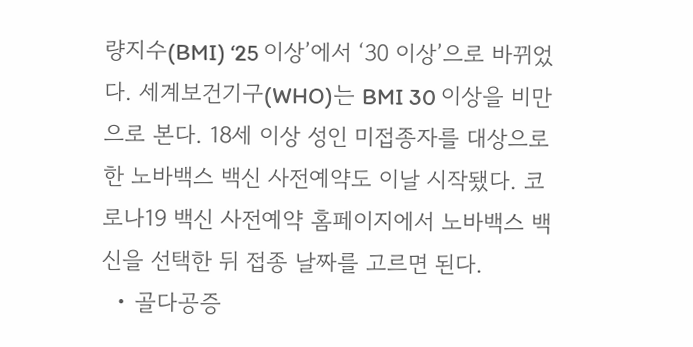량지수(BMI) ‘25 이상’에서 ‘30 이상’으로 바뀌었다. 세계보건기구(WHO)는 BMI 30 이상을 비만으로 본다. 18세 이상 성인 미접종자를 대상으로 한 노바백스 백신 사전예약도 이날 시작됐다. 코로나19 백신 사전예약 홈페이지에서 노바백스 백신을 선택한 뒤 접종 날짜를 고르면 된다.
  • 골다공증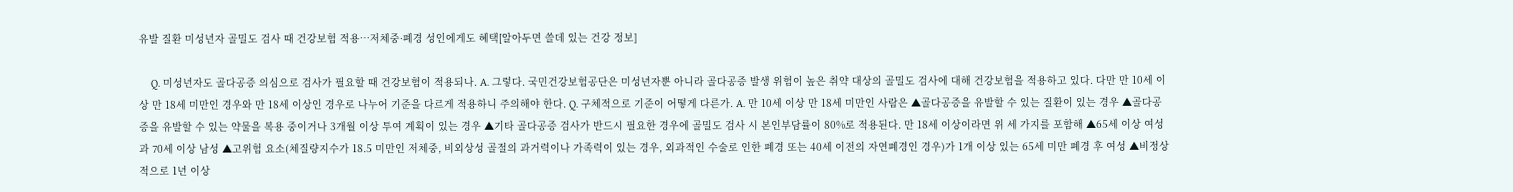유발 질환 미성년자 골밀도 검사 때 건강보험 적용…저체중·폐경 성인에게도 혜택[알아두면 쓸데 있는 건강 정보]

    Q. 미성년자도 골다공증 의심으로 검사가 필요할 때 건강보험이 적용되나. A. 그렇다. 국민건강보험공단은 미성년자뿐 아니라 골다공증 발생 위험이 높은 취약 대상의 골밀도 검사에 대해 건강보험을 적용하고 있다. 다만 만 10세 이상 만 18세 미만인 경우와 만 18세 이상인 경우로 나누어 기준을 다르게 적용하니 주의해야 한다. Q. 구체적으로 기준이 어떻게 다른가. A. 만 10세 이상 만 18세 미만인 사람은 ▲골다공증을 유발할 수 있는 질환이 있는 경우 ▲골다공증을 유발할 수 있는 약물을 복용 중이거나 3개월 이상 투여 계획이 있는 경우 ▲기타 골다공증 검사가 반드시 필요한 경우에 골밀도 검사 시 본인부담률이 80%로 적용된다. 만 18세 이상이라면 위 세 가지를 포함해 ▲65세 이상 여성과 70세 이상 남성 ▲고위험 요소(체질량지수가 18.5 미만인 저체중, 비외상성 골절의 과거력이나 가족력이 있는 경우, 외과적인 수술로 인한 폐경 또는 40세 이전의 자연폐경인 경우)가 1개 이상 있는 65세 미만 폐경 후 여성 ▲비정상적으로 1년 이상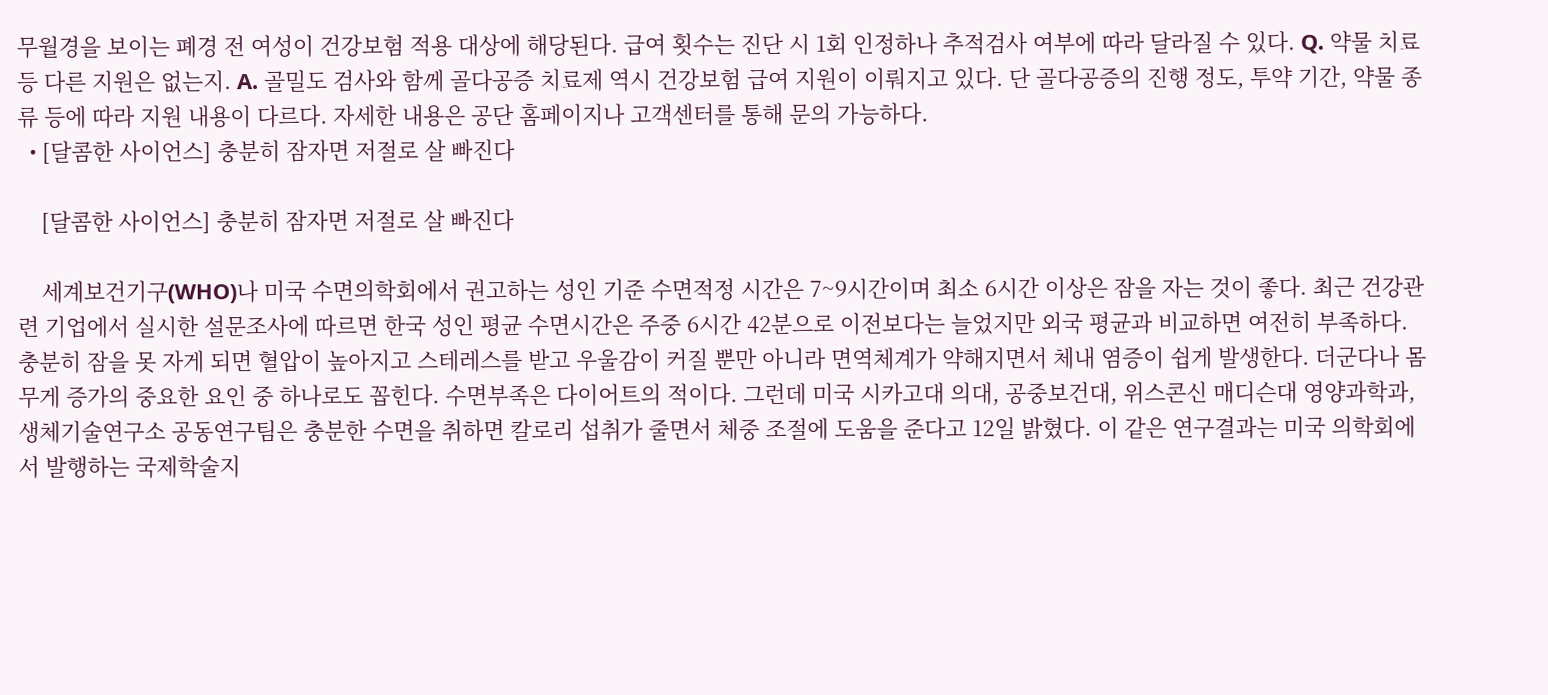무월경을 보이는 폐경 전 여성이 건강보험 적용 대상에 해당된다. 급여 횟수는 진단 시 1회 인정하나 추적검사 여부에 따라 달라질 수 있다. Q. 약물 치료 등 다른 지원은 없는지. A. 골밀도 검사와 함께 골다공증 치료제 역시 건강보험 급여 지원이 이뤄지고 있다. 단 골다공증의 진행 정도, 투약 기간, 약물 종류 등에 따라 지원 내용이 다르다. 자세한 내용은 공단 홈페이지나 고객센터를 통해 문의 가능하다.
  • [달콤한 사이언스] 충분히 잠자면 저절로 살 빠진다

    [달콤한 사이언스] 충분히 잠자면 저절로 살 빠진다

    세계보건기구(WHO)나 미국 수면의학회에서 권고하는 성인 기준 수면적정 시간은 7~9시간이며 최소 6시간 이상은 잠을 자는 것이 좋다. 최근 건강관련 기업에서 실시한 설문조사에 따르면 한국 성인 평균 수면시간은 주중 6시간 42분으로 이전보다는 늘었지만 외국 평균과 비교하면 여전히 부족하다. 충분히 잠을 못 자게 되면 혈압이 높아지고 스테레스를 받고 우울감이 커질 뿐만 아니라 면역체계가 약해지면서 체내 염증이 쉽게 발생한다. 더군다나 몸무게 증가의 중요한 요인 중 하나로도 꼽힌다. 수면부족은 다이어트의 적이다. 그런데 미국 시카고대 의대, 공중보건대, 위스콘신 매디슨대 영양과학과, 생체기술연구소 공동연구팀은 충분한 수면을 취하면 칼로리 섭취가 줄면서 체중 조절에 도움을 준다고 12일 밝혔다. 이 같은 연구결과는 미국 의학회에서 발행하는 국제학술지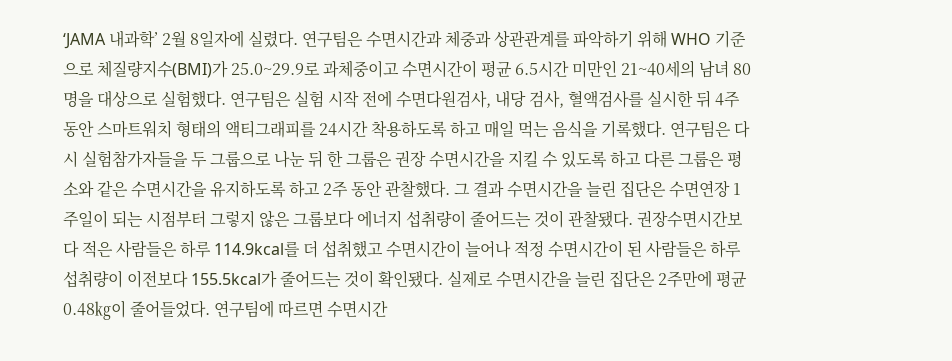‘JAMA 내과학’ 2월 8일자에 실렸다. 연구팀은 수면시간과 체중과 상관관계를 파악하기 위해 WHO 기준으로 체질량지수(BMI)가 25.0~29.9로 과체중이고 수면시간이 평균 6.5시간 미만인 21~40세의 남녀 80명을 대상으로 실험했다. 연구팀은 실험 시작 전에 수면다원검사, 내당 검사, 혈액검사를 실시한 뒤 4주 동안 스마트워치 형태의 액티그래피를 24시간 착용하도록 하고 매일 먹는 음식을 기록했다. 연구팀은 다시 실험참가자들을 두 그룹으로 나눈 뒤 한 그룹은 권장 수면시간을 지킬 수 있도록 하고 다른 그룹은 평소와 같은 수면시간을 유지하도록 하고 2주 동안 관찰했다. 그 결과 수면시간을 늘린 집단은 수면연장 1주일이 되는 시점부터 그렇지 않은 그룹보다 에너지 섭취량이 줄어드는 것이 관찰됐다. 권장수면시간보다 적은 사람들은 하루 114.9kcal를 더 섭취했고 수면시간이 늘어나 적정 수면시간이 된 사람들은 하루 섭취량이 이전보다 155.5kcal가 줄어드는 것이 확인됐다. 실제로 수면시간을 늘린 집단은 2주만에 평균 0.48㎏이 줄어들었다. 연구팀에 따르면 수면시간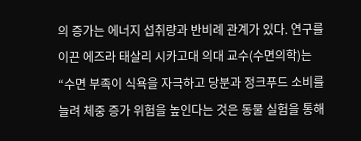의 증가는 에너지 섭취량과 반비례 관계가 있다. 연구를 이끈 에즈라 태살리 시카고대 의대 교수(수면의학)는 “수면 부족이 식욕을 자극하고 당분과 정크푸드 소비를 늘려 체중 증가 위험을 높인다는 것은 동물 실험을 통해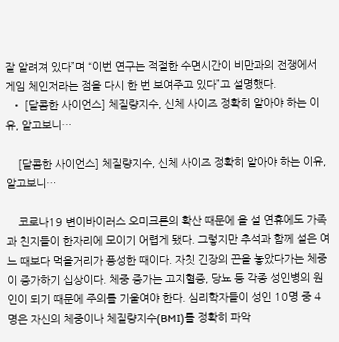잘 알려져 있다”며 “이번 연구는 적절한 수면시간이 비만과의 전쟁에서 게임 체인저라는 점을 다시 한 번 보여주고 있다”고 설명했다.
  • [달콤한 사이언스] 체질량지수, 신체 사이즈 정확히 알아야 하는 이유, 알고보니…

    [달콤한 사이언스] 체질량지수, 신체 사이즈 정확히 알아야 하는 이유, 알고보니…

    코로나19 변이바이러스 오미크론의 확산 때문에 올 설 연휴에도 가족과 친지들이 한자리에 모이기 어렵게 됐다. 그렇지만 추석과 함께 설은 여느 때보다 먹을거리가 풍성한 때이다. 자칫 긴장의 끈을 놓았다가는 체중이 증가하기 십상이다. 체중 증가는 고지혈증, 당뇨 등 각종 성인병의 원인이 되기 때문에 주의를 기울여야 한다. 심리학자들이 성인 10명 중 4명은 자신의 체중이나 체질량지수(BMI)를 정확히 파악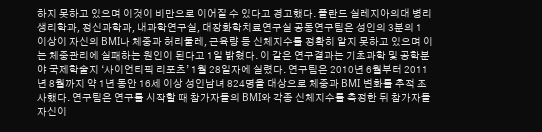하지 못하고 있으며 이것이 비만으로 이어질 수 있다고 경고했다. 폴란드 실레지아의대 병리생리학과, 정신과학과, 내과학연구실, 대장화학치료연구실 공동연구팀은 성인의 3분의 1 이상이 자신의 BMI나 체중과 허리둘레, 근육량 등 신체지수를 정확히 알지 못하고 있으며 이는 체중관리에 실패하는 원인이 된다고 1일 밝혔다. 이 같은 연구결과는 기초과학 및 공학분야 국제학술지 ‘사이언티픽 리포츠’ 1월 28일자에 실렸다. 연구팀은 2010년 6월부터 2011년 8월까지 약 1년 동안 16세 이상 성인남녀 824명을 대상으로 체중과 BMI 변화를 추적 조사했다. 연구팀은 연구를 시작할 때 참가자들의 BMI와 각종 신체지수를 측정한 뒤 참가자들 자신이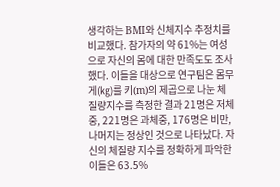생각하는 BMI와 신체지수 추정치를 비교했다. 참가자의 약 61%는 여성으로 자신의 몸에 대한 만족도도 조사했다. 이들을 대상으로 연구팀은 몸무게(㎏)를 키(m)의 제곱으로 나눈 체질량지수를 측정한 결과 21명은 저체중, 221명은 과체중, 176명은 비만, 나머지는 정상인 것으로 나타났다. 자신의 체질량 지수를 정확하게 파악한 이들은 63.5%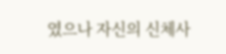였으나 자신의 신체사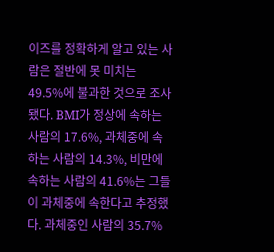이즈를 정확하게 알고 있는 사람은 절반에 못 미치는 49.5%에 불과한 것으로 조사됐다. BMI가 정상에 속하는 사람의 17.6%, 과체중에 속하는 사람의 14.3%, 비만에 속하는 사람의 41.6%는 그들이 과체중에 속한다고 추정했다. 과체중인 사람의 35.7%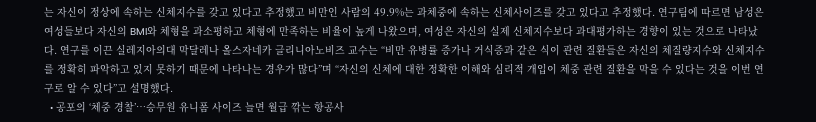는 자신이 정상에 속하는 신체지수를 갖고 있다고 추정했고 비만인 사람의 49.9%는 과체중에 속하는 신체사이즈를 갖고 있다고 추정했다. 연구팀에 따르면 남성은 여성들보다 자신의 BMI와 체형을 과소평하고 체형에 만족하는 비율이 높게 나왔으며, 여성은 자신의 실제 신체지수보다 과대평가하는 경향이 있는 것으로 나타났다. 연구를 이끈 실레지아의대 막달레나 올스자네카 글리니아노비즈 교수는 “비만 유병률 증가나 거식증과 같은 식이 관련 질환들은 자신의 체질량지수와 신체지수를 정확히 파악하고 있지 못하기 때문에 나타나는 경우가 많다”며 “자신의 신체에 대한 정확한 이해와 심리적 개입이 체중 관련 질환을 막을 수 있다는 것을 이번 연구로 알 수 있다”고 설명했다.
  • 공포의 ‘체중 경찰’…승무원 유니폼 사이즈 늘면 월급 깎는 항공사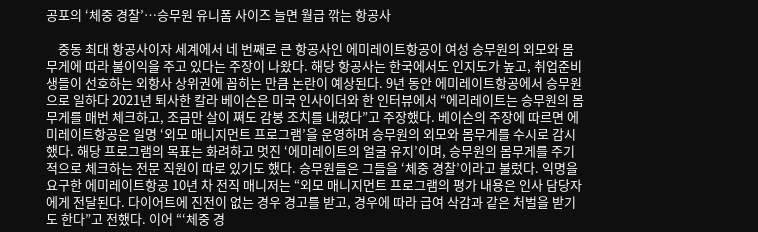공포의 ‘체중 경찰’…승무원 유니폼 사이즈 늘면 월급 깎는 항공사

    중동 최대 항공사이자 세계에서 네 번째로 큰 항공사인 에미레이트항공이 여성 승무원의 외모와 몸무게에 따라 불이익을 주고 있다는 주장이 나왔다. 해당 항공사는 한국에서도 인지도가 높고, 취업준비생들이 선호하는 외항사 상위권에 꼽히는 만큼 논란이 예상된다. 9년 동안 에미레이트항공에서 승무원으로 일하다 2021년 퇴사한 칼라 베이슨은 미국 인사이더와 한 인터뷰에서 “에리레이트는 승무원의 몸무게를 매번 체크하고, 조금만 살이 쪄도 감봉 조치를 내렸다”고 주장했다. 베이슨의 주장에 따르면 에미레이트항공은 일명 ‘외모 매니지먼트 프로그램’을 운영하며 승무원의 외모와 몸무게를 수시로 감시했다. 해당 프로그램의 목표는 화려하고 멋진 ‘에미레이트의 얼굴 유지’이며, 승무원의 몸무게를 주기적으로 체크하는 전문 직원이 따로 있기도 했다. 승무원들은 그들을 ‘체중 경찰’이라고 불렀다. 익명을 요구한 에미레이트항공 10년 차 전직 매니저는 “외모 매니지먼트 프로그램의 평가 내용은 인사 담당자에게 전달된다. 다이어트에 진전이 없는 경우 경고를 받고, 경우에 따라 급여 삭감과 같은 처벌을 받기도 한다”고 전했다. 이어 “‘체중 경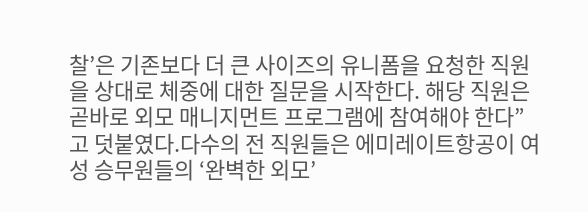찰’은 기존보다 더 큰 사이즈의 유니폼을 요청한 직원을 상대로 체중에 대한 질문을 시작한다. 해당 직원은 곧바로 외모 매니지먼트 프로그램에 참여해야 한다”고 덧붙였다.다수의 전 직원들은 에미레이트항공이 여성 승무원들의 ‘완벽한 외모’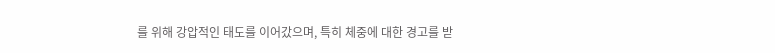를 위해 강압적인 태도를 이어갔으며, 특히 체중에 대한 경고를 받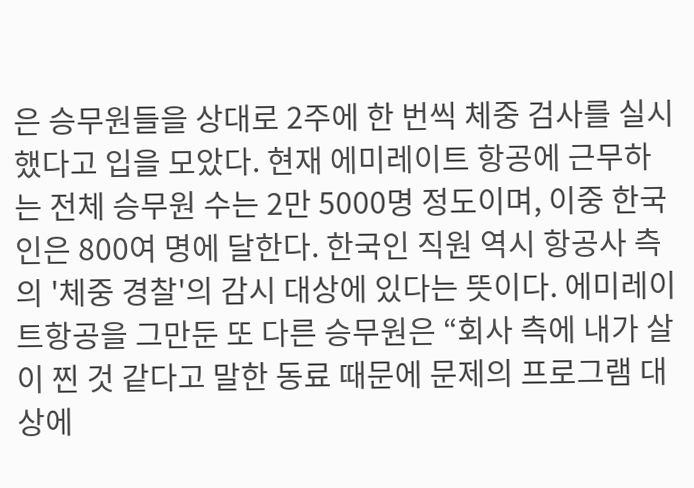은 승무원들을 상대로 2주에 한 번씩 체중 검사를 실시했다고 입을 모았다. 현재 에미레이트 항공에 근무하는 전체 승무원 수는 2만 5000명 정도이며, 이중 한국인은 800여 명에 달한다. 한국인 직원 역시 항공사 측의 '체중 경찰'의 감시 대상에 있다는 뜻이다. 에미레이트항공을 그만둔 또 다른 승무원은 “회사 측에 내가 살이 찐 것 같다고 말한 동료 때문에 문제의 프로그램 대상에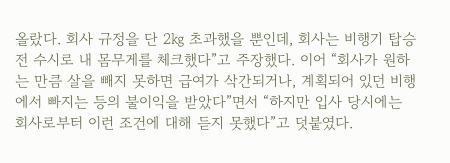올랐다. 회사 규정을 단 2㎏ 초과했을 뿐인데, 회사는 비행기 탑승 전 수시로 내 몸무게를 체크했다”고 주장했다. 이어 “회사가 원하는 만큼 살을 빼지 못하면 급여가 삭간되거나, 계획되어 있던 비행에서 빠지는 등의 불이익을 받았다”면서 “하지만 입사 당시에는 회사로부터 이런 조건에 대해 듣지 못했다”고 덧붙였다.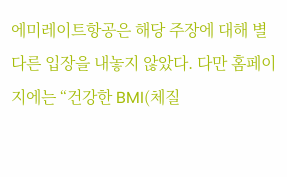에미레이트항공은 해당 주장에 대해 별다른 입장을 내놓지 않았다. 다만 홈페이지에는 “건강한 BMI(체질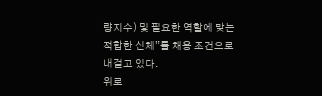량지수) 및 필요한 역할에 맞는 적합한 신체”를 채용 조건으로 내걸고 있다.
위로